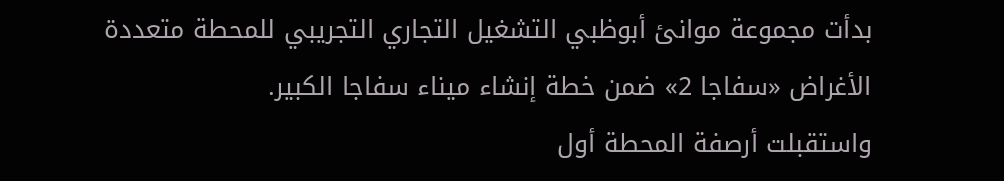بدأت مجموعة موانئ أبوظبي التشغيل التجاري التجريبي للمحطة متعددة الأغراض «سفاجا 2» ضمن خطة إنشاء ميناء سفاجا الكبير.
واستقبلت أرصفة المحطة أول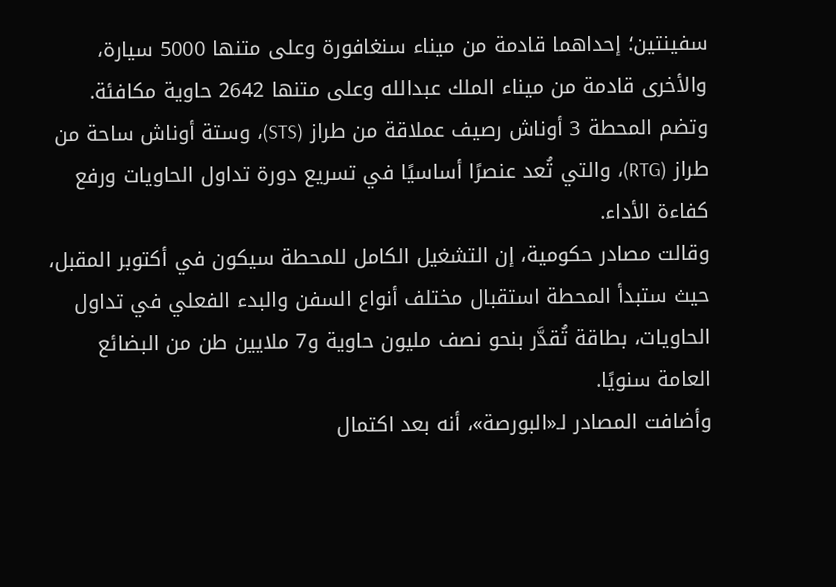سفينتين؛ إحداهما قادمة من ميناء سنغافورة وعلى متنها 5000 سيارة، والأخرى قادمة من ميناء الملك عبدالله وعلى متنها 2642 حاوية مكافئة.
وتضم المحطة 3 أوناش رصيف عملاقة من طراز (STS)، وستة أوناش ساحة من طراز (RTG)، والتي تُعد عنصرًا أساسيًا في تسريع دورة تداول الحاويات ورفع كفاءة الأداء.
وقالت مصادر حكومية، إن التشغيل الكامل للمحطة سيكون في أكتوبر المقبل، حيث ستبدأ المحطة استقبال مختلف أنواع السفن والبدء الفعلي في تداول الحاويات، بطاقة تُقدَّر بنحو نصف مليون حاوية و7 ملايين طن من البضائع العامة سنويًا.
وأضافت المصادر لـ«البورصة»، أنه بعد اكتمال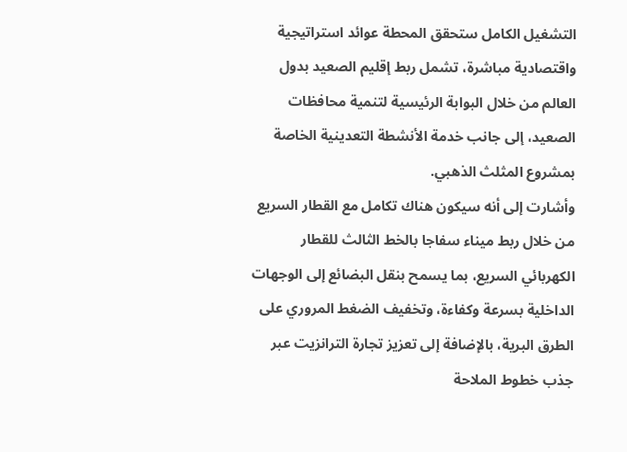التشغيل الكامل ستحقق المحطة عوائد استراتيجية واقتصادية مباشرة، تشمل ربط إقليم الصعيد بدول العالم من خلال البوابة الرئيسية لتنمية محافظات الصعيد، إلى جانب خدمة الأنشطة التعدينية الخاصة بمشروع المثلث الذهبي.
وأشارت إلى أنه سيكون هناك تكامل مع القطار السريع من خلال ربط ميناء سفاجا بالخط الثالث للقطار الكهربائي السريع، بما يسمح بنقل البضائع إلى الوجهات الداخلية بسرعة وكفاءة، وتخفيف الضغط المروري على الطرق البرية، بالإضافة إلى تعزيز تجارة الترانزيت عبر جذب خطوط الملاحة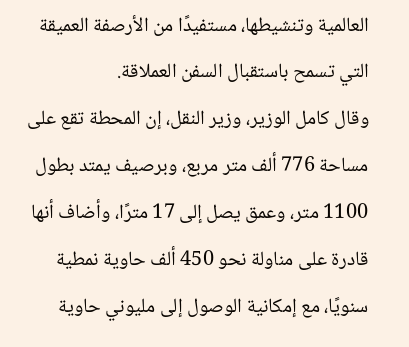العالمية وتنشيطها، مستفيدًا من الأرصفة العميقة التي تسمح باستقبال السفن العملاقة.
وقال كامل الوزير، وزير النقل، إن المحطة تقع على مساحة 776 ألف متر مربع، وبرصيف يمتد بطول 1100 متر، وعمق يصل إلى 17 مترًا، وأضاف أنها قادرة على مناولة نحو 450 ألف حاوية نمطية سنويًا، مع إمكانية الوصول إلى مليوني حاوية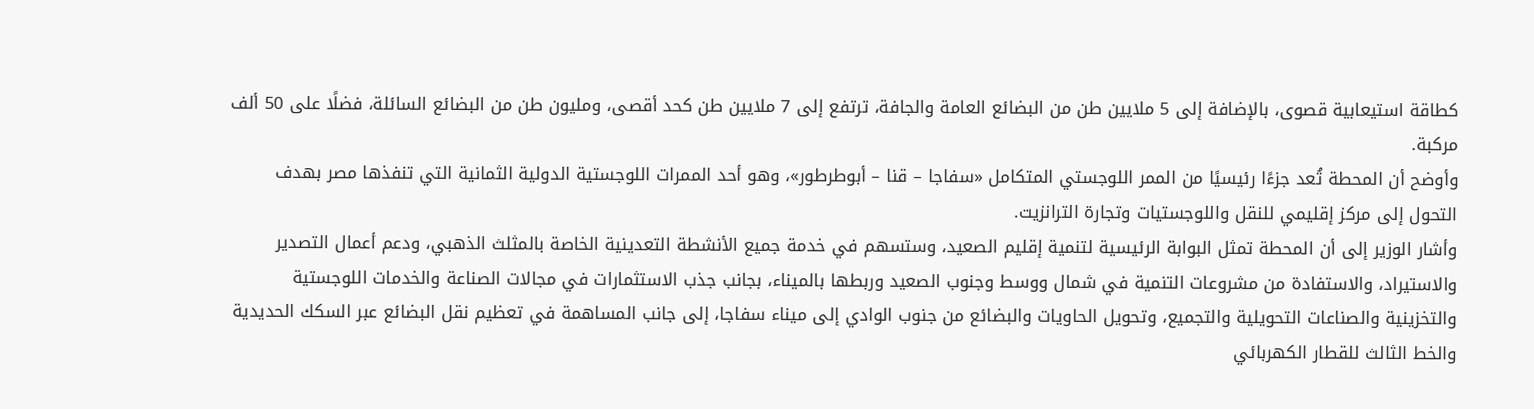كطاقة استيعابية قصوى، بالإضافة إلى 5 ملايين طن من البضائع العامة والجافة، ترتفع إلى 7 ملايين طن كحد أقصى، ومليون طن من البضائع السائلة، فضلًا على 50 ألف مركبة.
وأوضح أن المحطة تُعد جزءًا رئيسيًا من الممر اللوجستي المتكامل «سفاجا – قنا – أبوطرطور»، وهو أحد الممرات اللوجستية الدولية الثمانية التي تنفذها مصر بهدف التحول إلى مركز إقليمي للنقل واللوجستيات وتجارة الترانزيت.
وأشار الوزير إلى أن المحطة تمثل البوابة الرئيسية لتنمية إقليم الصعيد، وستسهم في خدمة جميع الأنشطة التعدينية الخاصة بالمثلث الذهبي، ودعم أعمال التصدير والاستيراد، والاستفادة من مشروعات التنمية في شمال ووسط وجنوب الصعيد وربطها بالميناء، بجانب جذب الاستثمارات في مجالات الصناعة والخدمات اللوجستية والتخزينية والصناعات التحويلية والتجميع، وتحويل الحاويات والبضائع من جنوب الوادي إلى ميناء سفاجا، إلى جانب المساهمة في تعظيم نقل البضائع عبر السكك الحديدية والخط الثالث للقطار الكهربائي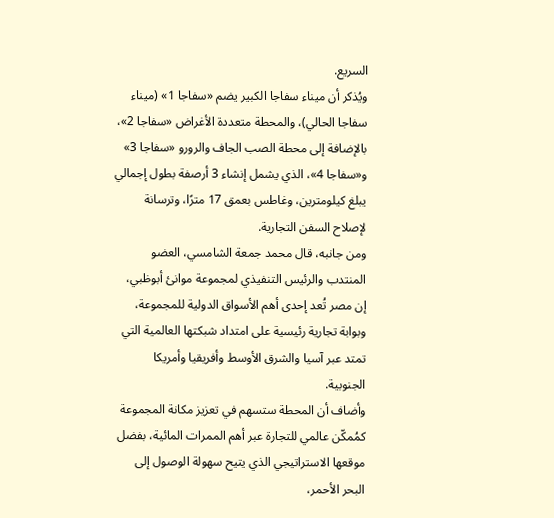السريع.
ويُذكر أن ميناء سفاجا الكبير يضم «سفاجا 1» (ميناء سفاجا الحالي)، والمحطة متعددة الأغراض «سفاجا 2»، بالإضافة إلى محطة الصب الجاف والرورو «سفاجا 3» و«سفاجا 4»، الذي يشمل إنشاء 3 أرصفة بطول إجمالي يبلغ كيلومترين، وغاطس بعمق 17 مترًا، وترسانة لإصلاح السفن التجارية.
ومن جانبه، قال محمد جمعة الشامسي، العضو المنتدب والرئيس التنفيذي لمجموعة موانئ أبوظبي، إن مصر تُعد إحدى أهم الأسواق الدولية للمجموعة، وبوابة تجارية رئيسية على امتداد شبكتها العالمية التي تمتد عبر آسيا والشرق الأوسط وأفريقيا وأمريكا الجنوبية.
وأضاف أن المحطة ستسهم في تعزيز مكانة المجموعة كمُمكّن عالمي للتجارة عبر أهم الممرات المائية، بفضل موقعها الاستراتيجي الذي يتيح سهولة الوصول إلى البحر الأحمر،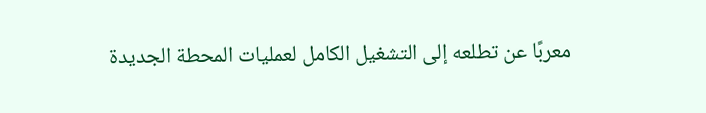معربًا عن تطلعه إلى التشغيل الكامل لعمليات المحطة الجديدة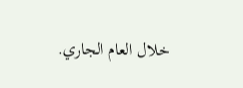خلال العام الجاري.